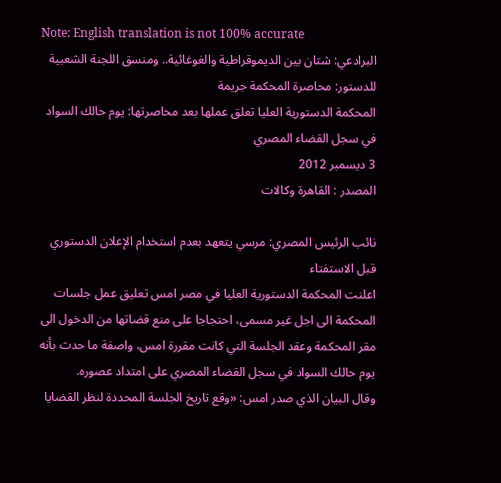Note: English translation is not 100% accurate
البرادعي: شتان بين الديموقراطية والغوغائية.. ومنسق اللجنة الشعبية للدستور: محاصرة المحكمة جريمة
المحكمة الدستورية العليا تعلق عملها بعد محاصرتها: يوم حالك السواد في سجل القضاء المصري
3 ديسمبر 2012
المصدر : القاهرة وكالات

نائب الرئيس المصري: مرسي يتعهد بعدم استخدام الإعلان الدستوري قبل الاستفتاء
اعلنت المحكمة الدستورية العليا في مصر امس تعليق عمل جلسات المحكمة الى اجل غير مسمى، احتجاجا على منع قضاتها من الدخول الى مقر المحكمة وعقد الجلسة التي كانت مقررة امس، واصفة ما حدث بأنه يوم حالك السواد في سجل القضاء المصري على امتداد عصوره.
وقال البيان الذي صدر امس: «وقع تاريخ الجلسة المحددة لنظر القضايا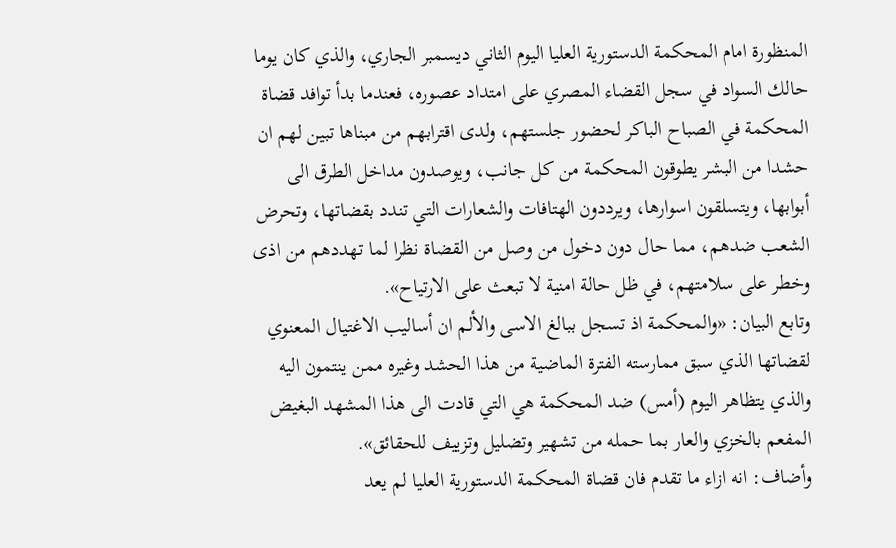المنظورة امام المحكمة الدستورية العليا اليوم الثاني ديسمبر الجاري، والذي كان يوما حالك السواد في سجل القضاء المصري على امتداد عصوره، فعندما بدأ توافد قضاة المحكمة في الصباح الباكر لحضور جلستهم، ولدى اقترابهم من مبناها تبين لهم ان حشدا من البشر يطوقون المحكمة من كل جانب، ويوصدون مداخل الطرق الى أبوابها، ويتسلقون اسوارها، ويرددون الهتافات والشعارات التي تندد بقضاتها، وتحرض الشعب ضدهم، مما حال دون دخول من وصل من القضاة نظرا لما تهددهم من اذى وخطر على سلامتهم، في ظل حالة امنية لا تبعث على الارتياح».
وتابع البيان: «والمحكمة اذ تسجل ببالغ الاسى والألم ان أساليب الاغتيال المعنوي لقضاتها الذي سبق ممارسته الفترة الماضية من هذا الحشد وغيره ممن ينتمون اليه والذي يتظاهر اليوم (أمس) ضد المحكمة هي التي قادت الى هذا المشهد البغيض المفعم بالخزي والعار بما حمله من تشهير وتضليل وتزييف للحقائق».
وأضاف: انه ازاء ما تقدم فان قضاة المحكمة الدستورية العليا لم يعد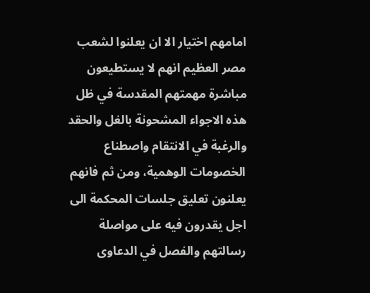امامهم اختيار الا ان يعلنوا لشعب مصر العظيم انهم لا يستطيعون مباشرة مهمتهم المقدسة في ظل هذه الاجواء المشحونة بالغل والحقد والرغبة في الانتقام واصطناع الخصومات الوهمية، ومن ثم فانهم يعلنون تعليق جلسات المحكمة الى اجل يقدرون فيه على مواصلة رسالتهم والفصل في الدعاوى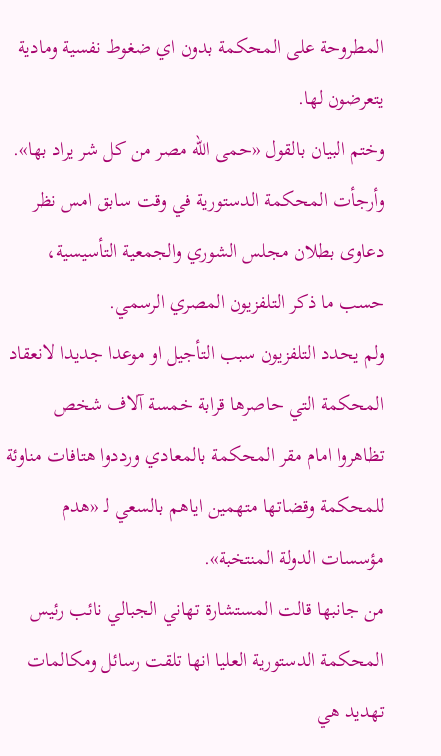المطروحة على المحكمة بدون اي ضغوط نفسية ومادية يتعرضون لها.
وختم البيان بالقول «حمى الله مصر من كل شر يراد بها».
وأرجأت المحكمة الدستورية في وقت سابق امس نظر دعاوى بطلان مجلس الشوري والجمعية التأسيسية، حسب ما ذكر التلفزيون المصري الرسمي.
ولم يحدد التلفزيون سبب التأجيل او موعدا جديدا لانعقاد المحكمة التي حاصرها قرابة خمسة آلاف شخص تظاهروا امام مقر المحكمة بالمعادي ورددوا هتافات مناوئة للمحكمة وقضاتها متهمين اياهم بالسعي لـ «هدم مؤسسات الدولة المنتخبة».
من جانبها قالت المستشارة تهاني الجبالي نائب رئيس المحكمة الدستورية العليا انها تلقت رسائل ومكالمات تهديد هي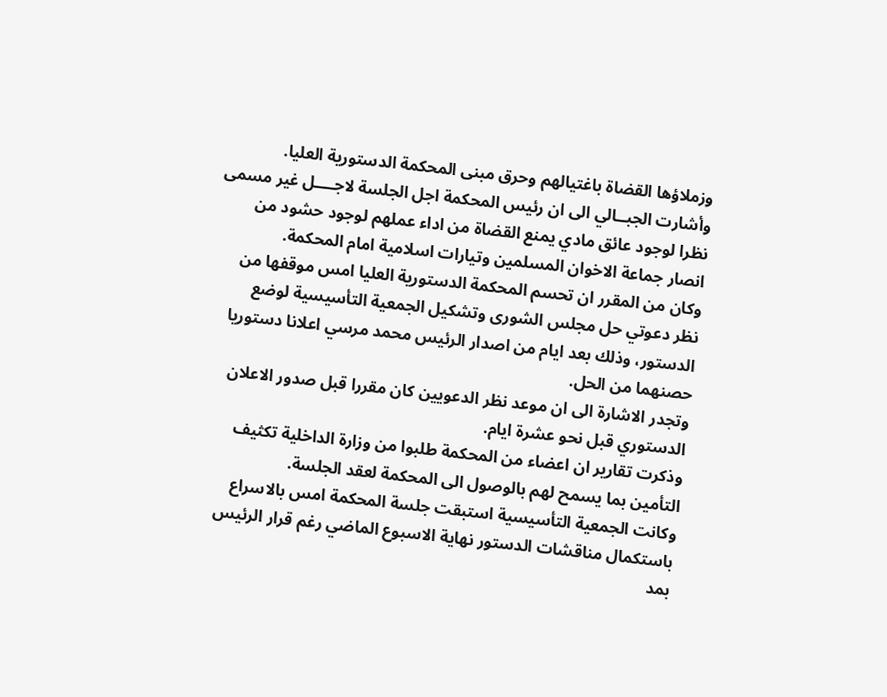وزملاؤها القضاة باغتيالهم وحرق مبنى المحكمة الدستورية العليا.
وأشارت الجبــالي الى ان رئيس المحكمة اجل الجلسة لاجــــل غير مسمى نظرا لوجود عائق مادي يمنع القضاة من اداء عملهم لوجود حشود من انصار جماعة الاخوان المسلمين وتيارات اسلامية امام المحكمة.
وكان من المقرر ان تحسم المحكمة الدستورية العليا امس موقفها من نظر دعوتي حل مجلس الشورى وتشكيل الجمعية التأسيسية لوضع الدستور، وذلك بعد ايام من اصدار الرئيس محمد مرسي اعلانا دستوريا حصنهما من الحل.
وتجدر الاشارة الى ان موعد نظر الدعويين كان مقررا قبل صدور الاعلان الدستوري قبل نحو عشرة ايام.
وذكرت تقارير ان اعضاء من المحكمة طلبوا من وزارة الداخلية تكثيف التأمين بما يسمح لهم بالوصول الى المحكمة لعقد الجلسة.
وكانت الجمعية التأسيسية استبقت جلسة المحكمة امس بالاسراع باستكمال مناقشات الدستور نهاية الاسبوع الماضي رغم قرار الرئيس بمد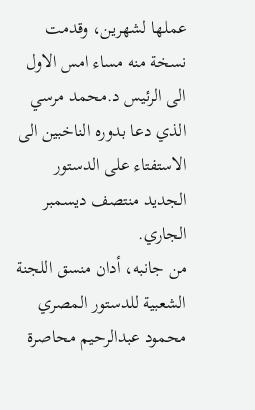عملها لشهرين، وقدمت نسخة منه مساء امس الاول الى الرئيس د.محمد مرسي الذي دعا بدوره الناخبين الى الاستفتاء على الدستور الجديد منتصف ديسمبر الجاري.
من جانبه، أدان منسق اللجنة الشعبية للدستور المصري محمود عبدالرحيم محاصرة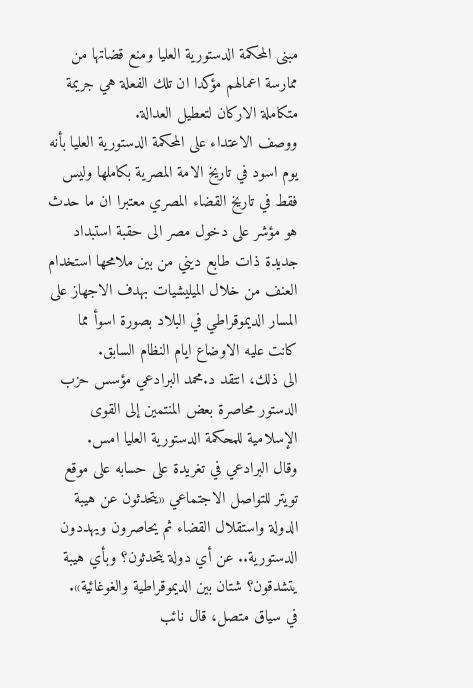مبنى المحكمة الدستورية العليا ومنع قضاتها من ممارسة اعمالهم مؤكدا ان تلك الفعلة هي جريمة متكاملة الاركان لتعطيل العدالة.
ووصف الاعتداء على المحكمة الدستورية العليا بأنه يوم اسود في تاريخ الامة المصرية بكاملها وليس فقط في تاريخ القضاء المصري معتبرا ان ما حدث هو مؤشر على دخول مصر الى حقبة استبداد جديدة ذات طابع ديني من بين ملامحها استخدام العنف من خلال الميليشيات بهدف الاجهاز على المسار الديموقراطي في البلاد بصورة اسوأ مما كانت عليه الاوضاع ايام النظام السابق.
الى ذلك، انتقد د.محمد البرادعي مؤسس حزب الدستور محاصرة بعض المنتمين إلى القوى الإسلامية للمحكمة الدستورية العليا امس.
وقال البرادعي في تغريدة على حسابه على موقع تويتر للتواصل الاجتماعي «يتحدثون عن هيبة الدولة واستقلال القضاء ثم يحاصرون ويهددون الدستورية.. عن أي دولة يتحدثون؟ وبأي هيبة يتشدقون؟ شتان بين الديموقراطية والغوغائية».
في سياق متصل، قال نائب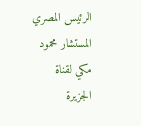الرئيس المصري المستشار محمود مكي لقناة الجزيرة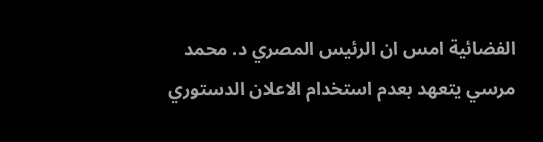الفضائية امس ان الرئيس المصري د. محمد مرسي يتعهد بعدم استخدام الاعلان الدستوري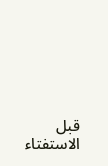قبل الاستفتاء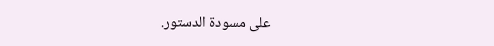على مسودة الدستور.